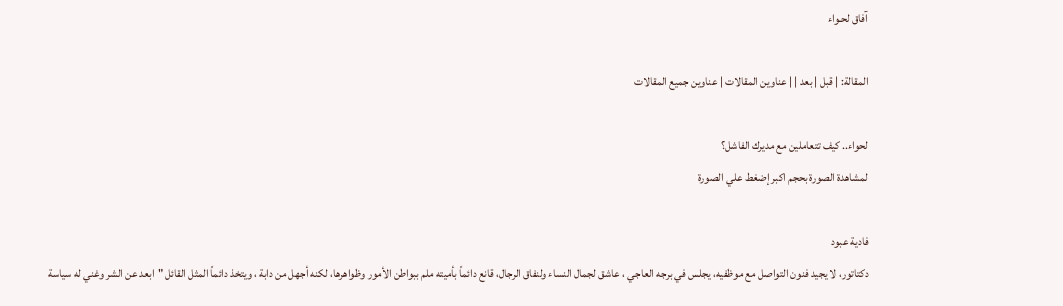آفاق لحـواء

المقالة: | قبل | بعد | | عناوين المقالات | عناوين جميع المقالات

لحواء.. كيف تتعاملين مع مديرك الفاشل؟
لمشاهدة الصورة بحجم اكبر إضغط علي الصورة

فادية عبود
دكتاتور، لا يجيد فنون التواصل مع موظفيه، يجلس في برجه العاجي ، عاشق لجمال النساء ولنفاق الرجال، قانع دائماً بأميته ملم ببواطن الأمور وظواهرها، لكنه أجهل من دابة ، ويتخذ دائماً المثل القائل "ابعد عن الشر وغني له سياسة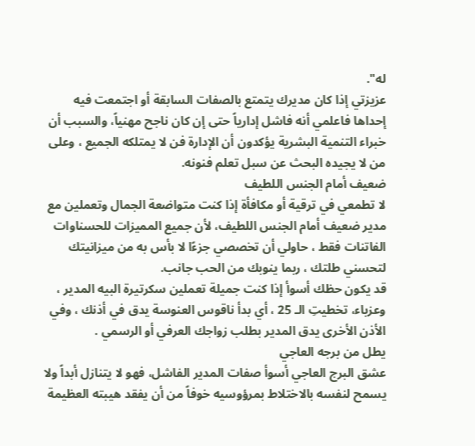له".
عزيزتي إذا كان مديرك يتمتع بالصفات السابقة أو اجتمعت فيه إحداها فاعلمي أنه فاشل إدارياً حتى إن كان ناجح مهنياً، والسبب أن خبراء التنمية البشرية يؤكدون أن الإدارة فن لا يمتلكه الجميع ، وعلى من لا يجيده البحث عن سبل تعلم فنونه.
ضعيف أمام الجنس اللطيف
لا تطمعي في ترقية أو مكافأة إذا كنت متواضعة الجمال وتعملين مع مدير ضعيف أمام الجنس اللطيف، لأن جميع المميزات للحسناوات الفاتنات فقط ، حاولي أن تخصصي جزءًا لا بأس به من ميزانيتك لتحسني طلتك ، ربما ينوبك من الحب جانب.
قد يكون حظك أسوأ إذا كنت جميلة تعملين سكرتيرة البيه المدير ، وعزباء، تخطيتِ الـ 25 ، أي بدأ ناقوس العنوسة يدق في أذنك ، وفي الأذن الأخرى يدق المدير بطلب زواجك العرفي أو الرسمي .
يطل من برجه العاجي
عشق البرج العاجي أسوأ صفات المدير الفاشل، فهو لا يتنازل أبداً ولا يسمح لنفسه بالاختلاط بمرؤوسيه خوفاً من أن يفقد هيبته العظيمة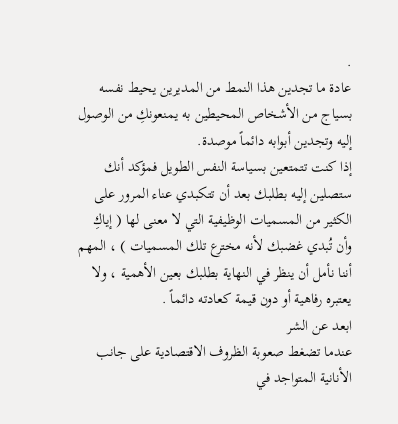.
عادة ما تجدين هذا النمط من المديرين يحيط نفسه بسياج من الأشخاص المحيطين به يمنعونكِ من الوصول إليه وتجدين أبوابه دائماً موصدة.
إذا كنت تتمتعين بسياسة النفس الطويل فمؤكد أنك ستصلين إليه بطلبك بعد أن تتكبدي عناء المرور على الكثير من المسميات الوظيفية التي لا معنى لها ( إياكِ وأن تُبدي غضبك لأنه مخترع تلك المسميات ) ، المهم أننا نأمل أن ينظر في النهاية بطلبك بعين الأهمية ، ولا يعتبره رفاهية أو دون قيمة كعادته دائماً .
ابعد عن الشر
عندما تضغط صعوبة الظروف الاقتصادية على جانب الأنانية المتواجد في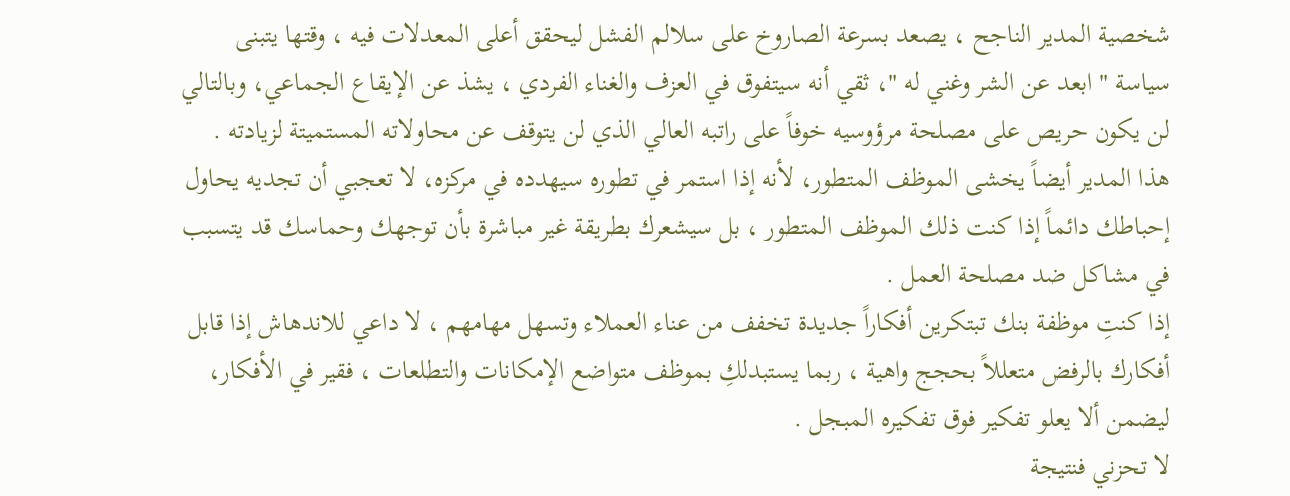شخصية المدير الناجح ، يصعد بسرعة الصاروخ على سلالم الفشل ليحقق أعلى المعدلات فيه ، وقتها يتبنى سياسة " ابعد عن الشر وغني له "، ثقي أنه سيتفوق في العزف والغناء الفردي ، يشذ عن الإيقاع الجماعي، وبالتالي لن يكون حريص على مصلحة مرؤوسيه خوفاً على راتبه العالي الذي لن يتوقف عن محاولاته المستميتة لزيادته .
هذا المدير أيضاً يخشى الموظف المتطور، لأنه إذا استمر في تطوره سيهدده في مركزه، لا تعجبي أن تجديه يحاول إحباطك دائماً إذا كنت ذلك الموظف المتطور ، بل سيشعرك بطريقة غير مباشرة بأن توجهك وحماسك قد يتسبب في مشاكل ضد مصلحة العمل .
إذا كنتِ موظفة بنك تبتكرين أفكاراً جديدة تخفف من عناء العملاء وتسهل مهامهم ، لا داعي للاندهاش إذا قابل أفكارك بالرفض متعللاً بحجج واهية ، ربما يستبدلكِ بموظف متواضع الإمكانات والتطلعات ، فقير في الأفكار، ليضمن ألا يعلو تفكير فوق تفكيره المبجل .
لا تحزني فنتيجة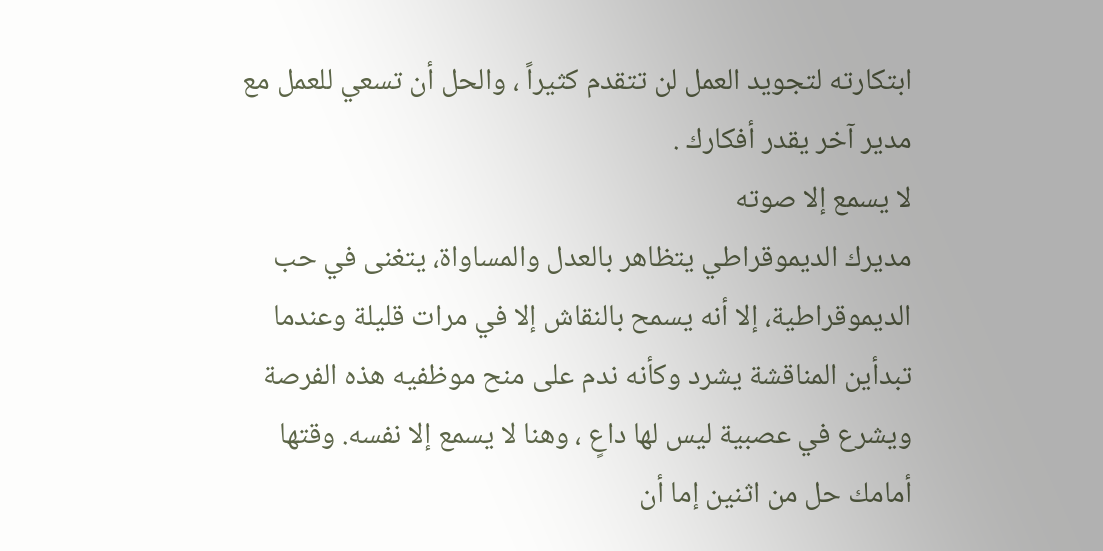ابتكارته لتجويد العمل لن تتقدم كثيراً ، والحل أن تسعي للعمل مع مدير آخر يقدر أفكارك .
لا يسمع إلا صوته
مديرك الديموقراطي يتظاهر بالعدل والمساواة، يتغنى في حب الديموقراطية، إلا أنه يسمح بالنقاش إلا في مرات قليلة وعندما تبدأين المناقشة يشرد وكأنه ندم على منح موظفيه هذه الفرصة ويشرع في عصبية ليس لها داعٍ ، وهنا لا يسمع إلا نفسه. وقتها أمامك حل من اثنين إما أن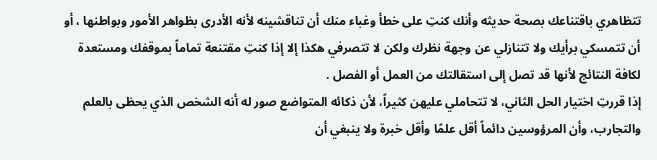تتظاهري باقتناعك بصحة حديثه وأنك كنتِ على خطأ وغباء منك أن تناقشينه لأنه الأدرى بظواهر الأمور وبواطنها ، أو أن تتمسكي برأيك ولا تتنازلي عن وجهة نظرك ولكن لا تتصرفي هكذا إلا إذا كنتِ مقتنعة تماماً بموقفك ومستعدة لكافة النتائج لأنها قد تصل إلى استقالتك من العمل أو الفصل .
إذا قررتِ اختيار الحل الثاني، لا تتحاملي عليهن كثيراً، لأن ذكائه المتواضع صور له أنه الشخص الذي يحظى بالعلم والتجارب، وأن المرؤوسين دائماً أقل علمًا وأقل خبرة ولا ينبغي أن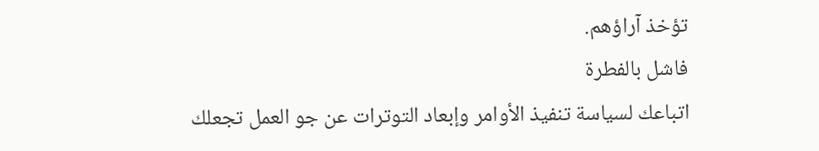تؤخذ آراؤهم.
فاشل بالفطرة
اتباعك لسياسة تنفيذ الأوامر وإبعاد التوترات عن جو العمل تجعلك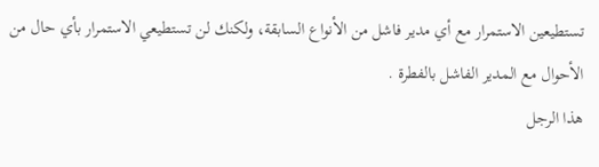تستطيعين الاستمرار مع أي مدير فاشل من الأنواع السابقة، ولكنك لن تستطيعي الاستمرار بأي حال من الأحوال مع المدير الفاشل بالفطرة .
هذا الرجل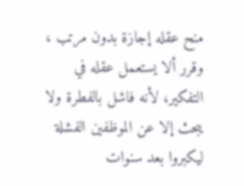منح عقله إجازة بدون مرتب ، وقرر ألا يستعمل عقله في التفكير، لأنه فاشل بالفطرة ولا يبحث إلا عن الموظفين الفشلة ليكبروا بعد سنوات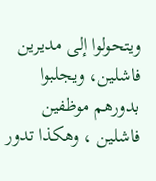ويتحولوا إلى مديرين فاشلين، ويجلبوا بدورهم موظفين فاشلين ، وهكذا تدور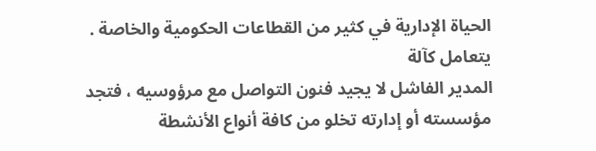الحياة الإدارية في كثير من القطاعات الحكومية والخاصة .
يتعامل كآلة
المدير الفاشل لا يجيد فنون التواصل مع مرؤوسيه ، فتجد مؤسسته أو إدارته تخلو من كافة أنواع الأنشطة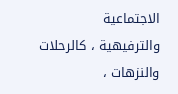الاجتماعية والترفيهية ، كالرحلات والنزهات ،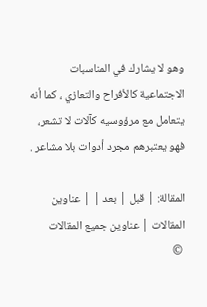وهو لا يشارك في المناسبات الاجتماعية كالأفراح والتعازي ، كما أنه يتعامل مع مرؤوسيه كآلات لا تشعر، فهو يعتبرهم مجرد أدوات بلا مشاعر .

المقالة: | قبل | بعد | | عناوين المقالات | عناوين جميع المقالات
 ©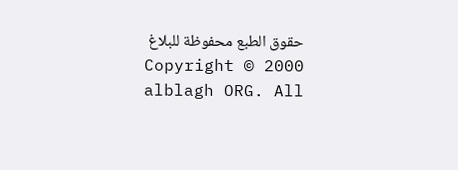حقوق الطبع محفوظة للبلاغ
Copyright © 2000 alblagh ORG. All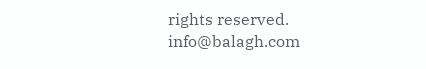rights reserved. info@balagh.com